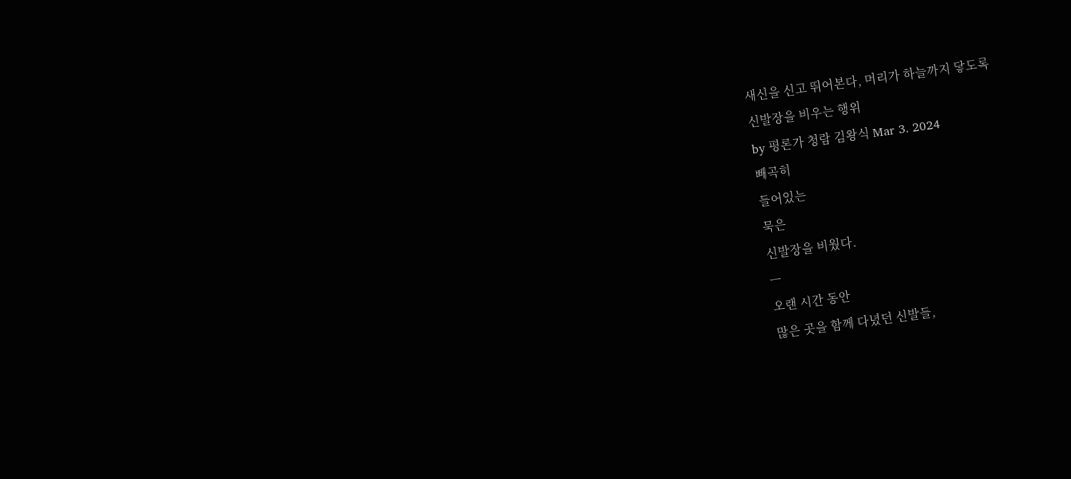새신을 신고 뛰어본다, 머리가 하늘까지 닿도록
신발장을 비우는 행위
by 평론가 청람 김왕식 Mar 3. 2024
빼곡히
들어있는
묵은
신발장을 비웠다.
ㅡ
오랜 시간 동안
많은 곳을 함께 다녔던 신발들,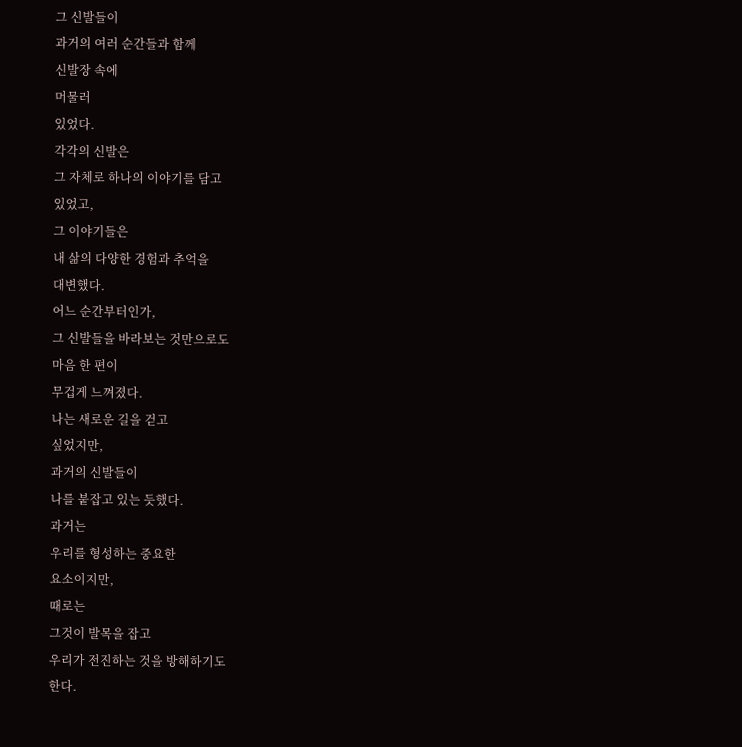그 신발들이
과거의 여러 순간들과 함께
신발장 속에
머물러
있었다.
각각의 신발은
그 자체로 하나의 이야기를 담고
있었고,
그 이야기들은
내 삶의 다양한 경험과 추억을
대변했다.
어느 순간부터인가,
그 신발들을 바라보는 것만으로도
마음 한 편이
무겁게 느껴졌다.
나는 새로운 길을 걷고
싶었지만,
과거의 신발들이
나를 붙잡고 있는 듯했다.
과거는
우리를 형성하는 중요한
요소이지만,
때로는
그것이 발목을 잡고
우리가 전진하는 것을 방해하기도
한다.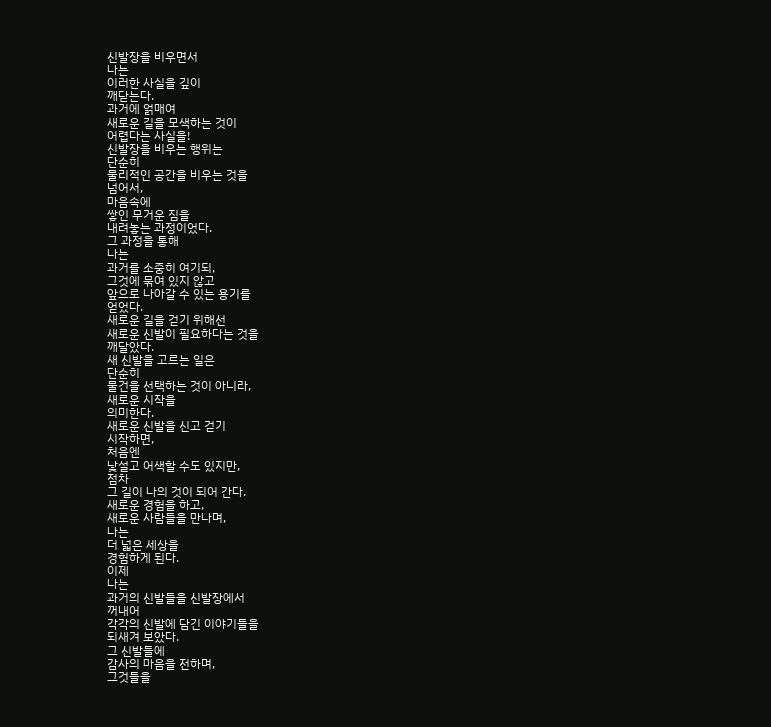신발장을 비우면서
나는
이러한 사실을 깊이
깨닫는다.
과거에 얽매여
새로운 길을 모색하는 것이
어렵다는 사실을!
신발장을 비우는 행위는
단순히
물리적인 공간을 비우는 것을
넘어서,
마음속에
쌓인 무거운 짐을
내려놓는 과정이었다.
그 과정을 통해
나는
과거를 소중히 여기되,
그것에 묶여 있지 않고
앞으로 나아갈 수 있는 용기를
얻었다.
새로운 길을 걷기 위해선
새로운 신발이 필요하다는 것을
깨달았다.
새 신발을 고르는 일은
단순히
물건을 선택하는 것이 아니라,
새로운 시작을
의미한다.
새로운 신발을 신고 걷기
시작하면,
처음엔
낯설고 어색할 수도 있지만,
점차
그 길이 나의 것이 되어 간다.
새로운 경험을 하고,
새로운 사람들을 만나며,
나는
더 넓은 세상을
경험하게 된다.
이제
나는
과거의 신발들을 신발장에서
꺼내어
각각의 신발에 담긴 이야기들을
되새겨 보았다.
그 신발들에
감사의 마음을 전하며,
그것들을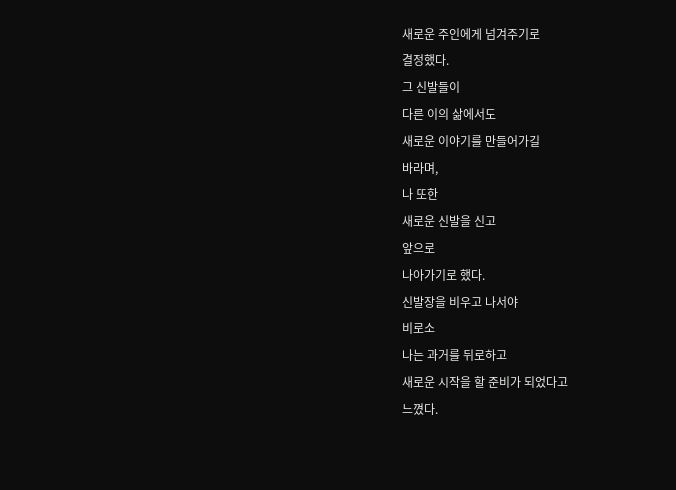새로운 주인에게 넘겨주기로
결정했다.
그 신발들이
다른 이의 삶에서도
새로운 이야기를 만들어가길
바라며,
나 또한
새로운 신발을 신고
앞으로
나아가기로 했다.
신발장을 비우고 나서야
비로소
나는 과거를 뒤로하고
새로운 시작을 할 준비가 되었다고
느꼈다.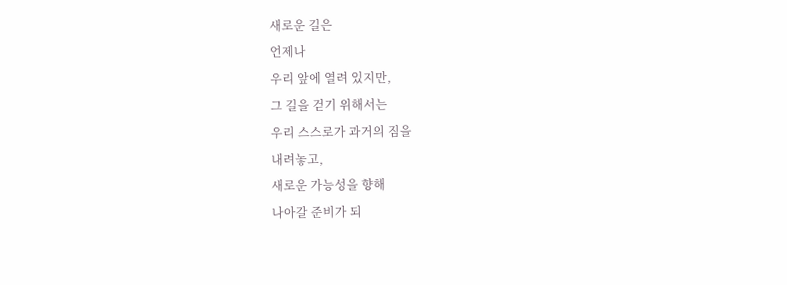새로운 길은
언제나
우리 앞에 열려 있지만,
그 길을 걷기 위해서는
우리 스스로가 과거의 짐을
내려놓고,
새로운 가능성을 향해
나아갈 준비가 되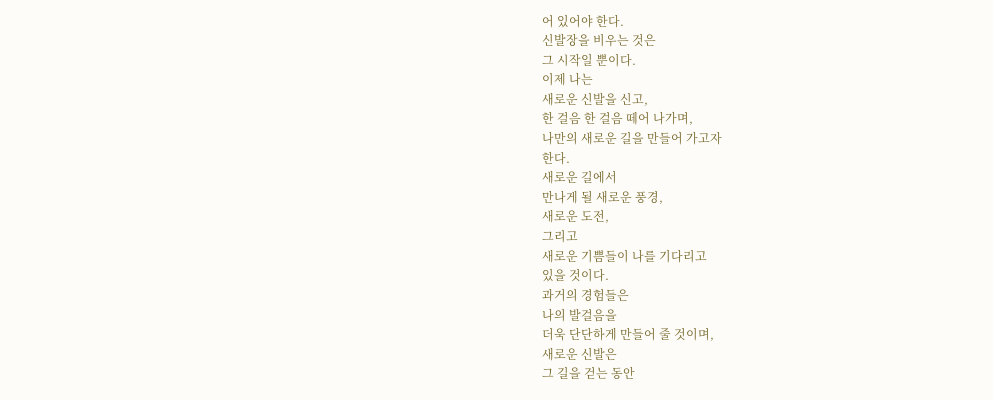어 있어야 한다.
신발장을 비우는 것은
그 시작일 뿐이다.
이제 나는
새로운 신발을 신고,
한 걸음 한 걸음 떼어 나가며,
나만의 새로운 길을 만들어 가고자
한다.
새로운 길에서
만나게 될 새로운 풍경,
새로운 도전,
그리고
새로운 기쁨들이 나를 기다리고
있을 것이다.
과거의 경험들은
나의 발걸음을
더욱 단단하게 만들어 줄 것이며,
새로운 신발은
그 길을 걷는 동안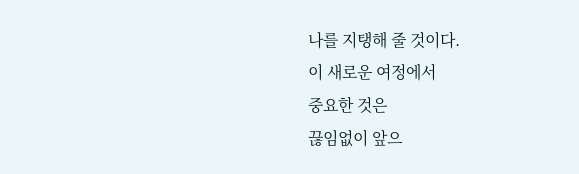나를 지탱해 줄 것이다.
이 새로운 여정에서
중요한 것은
끊임없이 앞으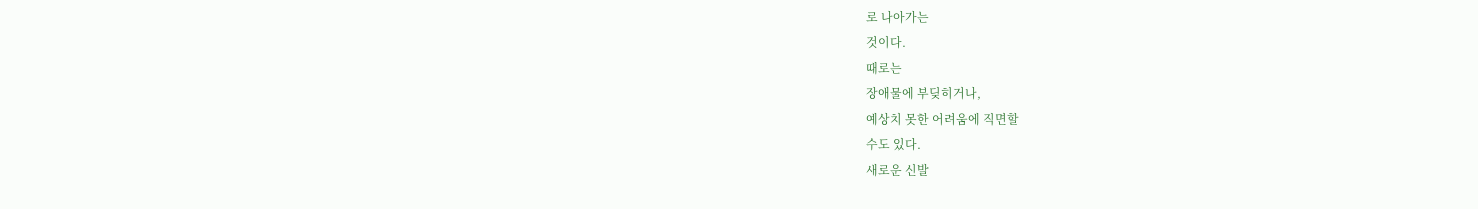로 나아가는
것이다.
때로는
장애물에 부딪히거나,
예상치 못한 어려움에 직면할
수도 있다.
새로운 신발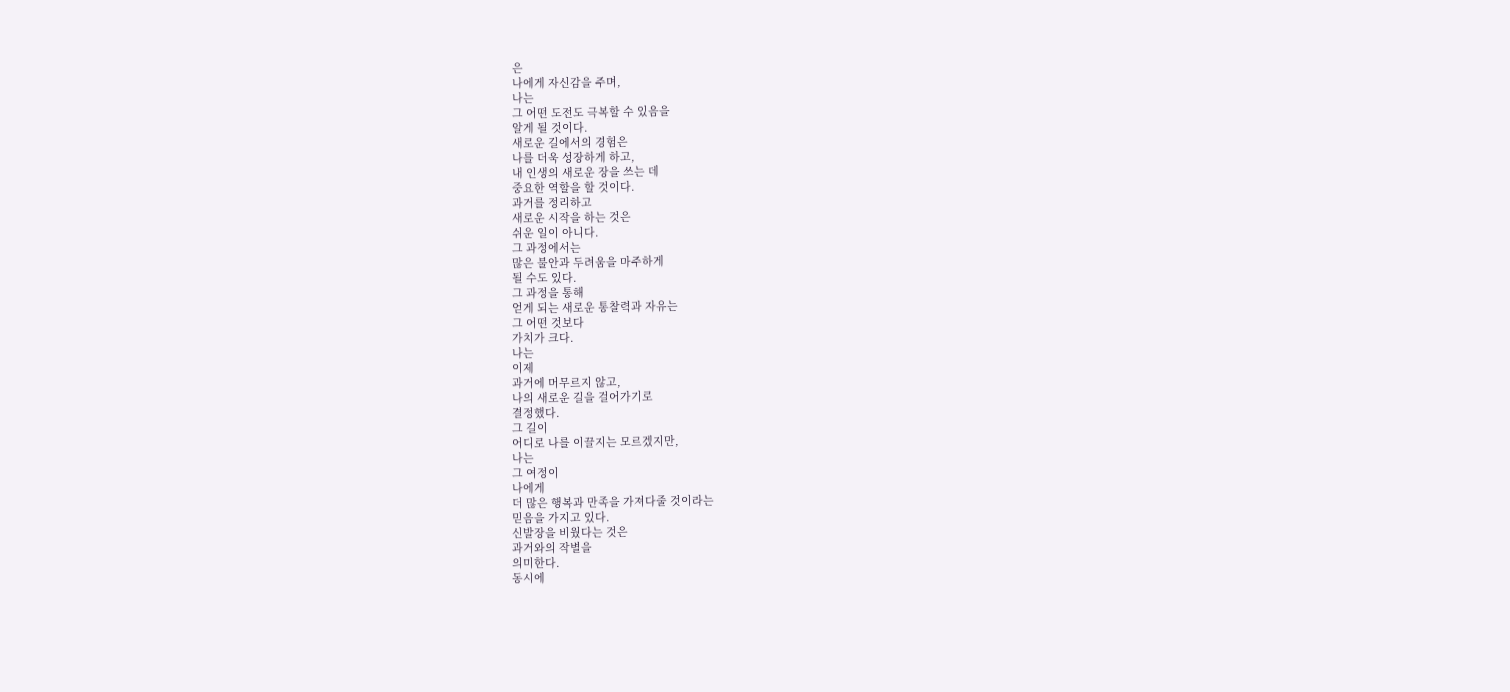은
나에게 자신감을 주며,
나는
그 어떤 도전도 극복할 수 있음을
알게 될 것이다.
새로운 길에서의 경험은
나를 더욱 성장하게 하고,
내 인생의 새로운 장을 쓰는 데
중요한 역할을 할 것이다.
과거를 정리하고
새로운 시작을 하는 것은
쉬운 일이 아니다.
그 과정에서는
많은 불안과 두려움을 마주하게
될 수도 있다.
그 과정을 통해
얻게 되는 새로운 통찰력과 자유는
그 어떤 것보다
가치가 크다.
나는
이제
과거에 머무르지 않고,
나의 새로운 길을 걸어가기로
결정했다.
그 길이
어디로 나를 이끌지는 모르겠지만,
나는
그 여정이
나에게
더 많은 행복과 만족을 가져다줄 것이라는
믿음을 가지고 있다.
신발장을 비웠다는 것은
과거와의 작별을
의미한다.
동시에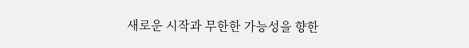새로운 시작과 무한한 가능성을 향한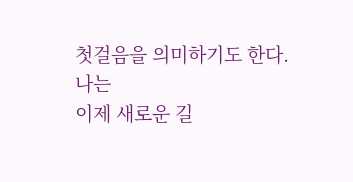첫걸음을 의미하기도 한다.
나는
이제 새로운 길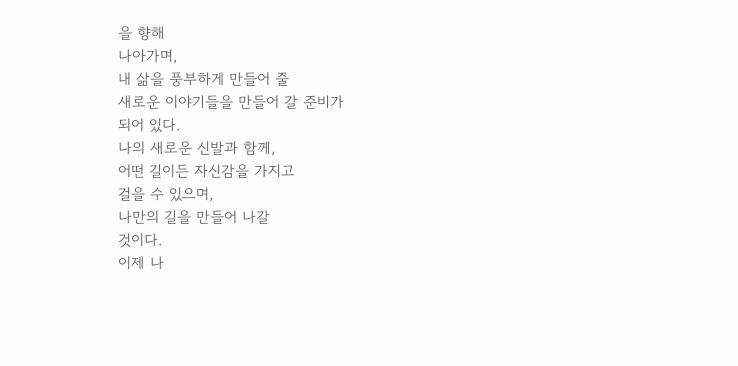을 향해
나아가며,
내 삶을 풍부하게 만들어 줄
새로운 이야기들을 만들어 갈 준비가
되어 있다.
나의 새로운 신발과 함께,
어떤 길이든 자신감을 가지고
걸을 수 있으며,
나만의 길을 만들어 나갈
것이다.
이제 나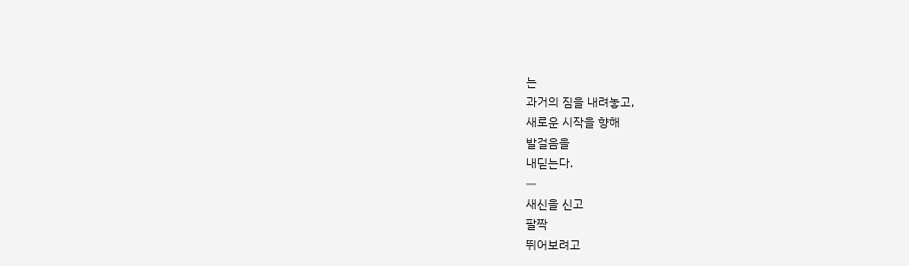는
과거의 짐을 내려놓고,
새로운 시작을 향해
발걸음을
내딛는다.
ㅡ
새신을 신고
팔짝
뛰어보려고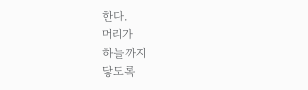한다.
머리가
하늘까지
닿도록